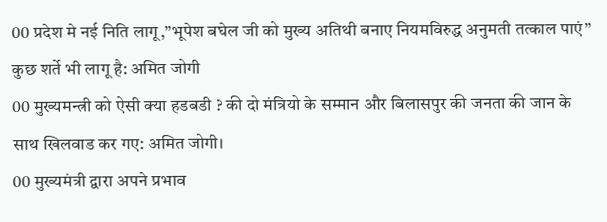00 प्रदेश मे नई निति लागू,”भूपेश बघेल जी को मुख्य अतिथी बनाए नियमविरुद्ध अनुमती तत्काल पाएं” कुछ शर्ते भी लागू है: अमित जोगी
00 मुख्यमन्त्री को ऐसी क्या हडबडी ? की दो मंत्रियो के सम्मान और बिलासपुर की जनता की जान के साथ खिलवाड कर गए: अमित जोगी।
00 मुख्यमंत्री द्वारा अपने प्रभाव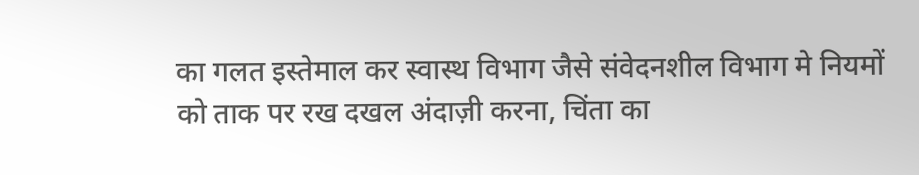का गलत इस्तेमाल कर स्वास्थ विभाग जैसे संवेदनशील विभाग मे नियमों को ताक पर रख दखल अंदाज़ी करना, चिंता का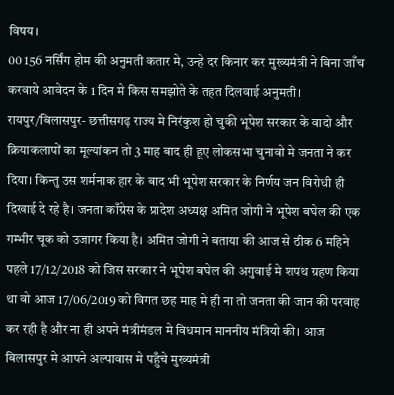विषय।
00 156 नर्सिंग होम की अनुमती कतार मे, उन्हे दर किनार कर मुख्यमंत्री ने बिना जाँच करवाये आवेदन के 1 दिन मे किस समझोते के तहत दिलवाई अनुमती।
रायपुर/बिलासपुर- छत्तीसगढ़ राज्य मे निरंकुश हो चुकी भूपेश सरकार के वादो और क्रियाकलापों का मूल्यांकन तो 3 माह बाद ही हूए लोकसभा चुनावो मे जनता ने कर दिया। किन्तु उस शर्मनाक हार के बाद भी भूपेश सरकार के निर्णय जन विरोधी ही दिखाई दे रहे है। जनता काँग्रेस के प्रादेश अध्यक्ष अमित जोगी ने भूपेश बघेल की एक गम्भीर चूक को उजागर किया है। अमित जोगी ने बताया की आज से ठीक 6 महिने पहले 17/12/2018 को जिस सरकार ने भूपेश बघेल की अगुवाई मे शपथ ग्रहण किया था वो आज 17/06/2019 को विगत छह माह मे ही ना तो जनता की जान की परवाह कर रही है और ना ही अपने मंत्रीमंडल मे विधमान माननीय मंत्रियो की। आज बिलासपुर मे आपने अल्पावास मे पहुँचे मुख्यमंत्री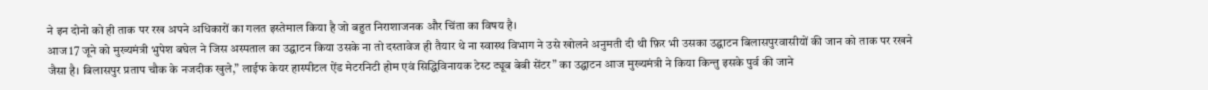ने इन दोनो को ही ताक पर रख अपने अधिकारों का गलत इस्तेमाल किया है जो बहुत निराशाजनक और चिंता का विषय है।
आज 17 जूने को मुख्यमंत्री भुपेश बघेल ने जिस अस्पताल का उद्घाटन किया उसके ना तो दस्तावेज ही तैयार थे ना स्वास्थ विभाग ने उसे खोलने अनुमती दी थी फ़िर भी उसका उद्घाटन बिलासपुरवासीयों की जान को ताक पर रखने जैसा है। बिलासपुर प्रताप चौक के नजदीक खुले,” लाईफ केयर हास्पीटल ऐंड मेटरनिटी होम एवं सिद्धिविनायक टेस्ट ट्यूब बेबी सेंटर” का उद्घाटन आज मुख्यमंत्री ने किया किन्तु इसके पुर्व की जाने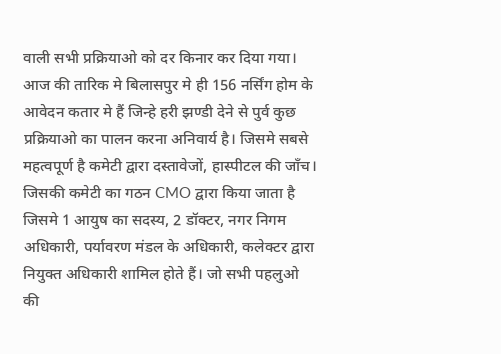वाली सभी प्रक्रियाओ को दर किनार कर दिया गया। आज की तारिक मे बिलासपुर मे ही 156 नर्सिंग होम के आवेदन कतार मे हैं जिन्हे हरी झण्डी देने से पुर्व कुछ प्रक्रियाओ का पालन करना अनिवार्य है। जिसमे सबसे महत्वपूर्ण है कमेटी द्वारा दस्तावेजों, हास्पीटल की जाँच। जिसकी कमेटी का गठन CMO द्वारा किया जाता है जिसमे 1 आयुष का सदस्य, 2 डॉक्टर, नगर निगम अधिकारी, पर्यावरण मंडल के अधिकारी, कलेक्टर द्वारा नियुक्त अधिकारी शामिल होते हैं। जो सभी पहलुओ की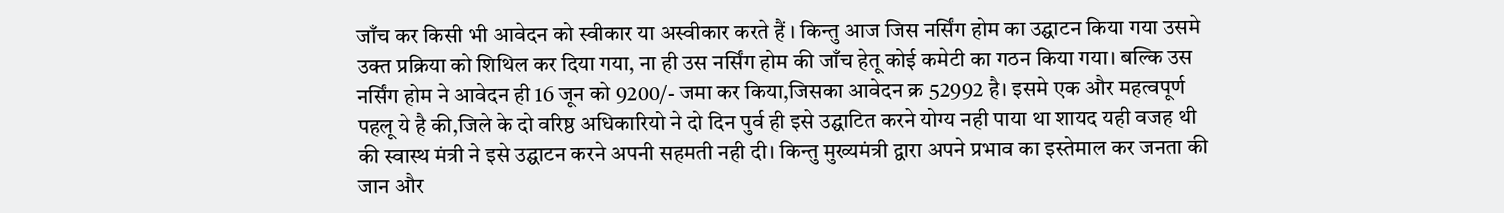जाँच कर किसी भी आवेदन को स्वीकार या अस्वीकार करते हैं । किन्तु आज जिस नर्सिंग होम का उद्घाटन किया गया उसमे उक्त प्रक्रिया को शिथिल कर दिया गया, ना ही उस नर्सिंग होम की जाँच हेतू कोई कमेटी का गठन किया गया। बल्कि उस नर्सिंग होम ने आवेदन ही 16 जून को 9200/- जमा कर किया,जिसका आवेदन क्र 52992 है। इसमे एक और महत्वपूर्ण पहलू ये है की,जिले के दो वरिष्ठ अधिकारियो ने दो दिन पुर्व ही इसे उद्घाटित करने योग्य नही पाया था शायद यही वजह थी की स्वास्थ मंत्री ने इसे उद्घाटन करने अपनी सहमती नही दी। किन्तु मुख्यमंत्री द्वारा अपने प्रभाव का इस्तेमाल कर जनता की जान और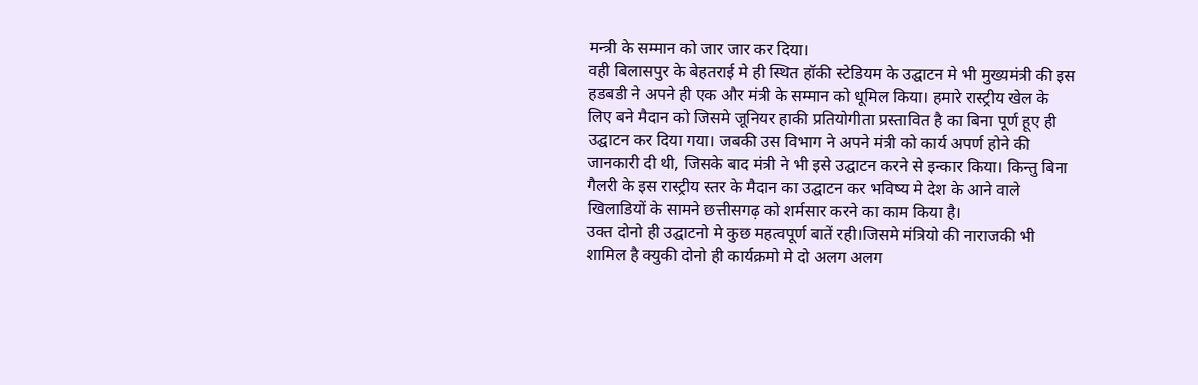मन्त्री के सम्मान को जार जार कर दिया।
वही बिलासपुर के बेहतराई मे ही स्थित हॉकी स्टेडियम के उद्घाटन मे भी मुख्यमंत्री की इस हडबडी ने अपने ही एक और मंत्री के सम्मान को धूमिल किया। हमारे रास्ट्रीय खेल के लिए बने मैदान को जिसमे जूनियर हाकी प्रतियोगीता प्रस्तावित है का बिना पूर्ण हूए ही उद्घाटन कर दिया गया। जबकी उस विभाग ने अपने मंत्री को कार्य अपर्ण होने की जानकारी दी थी, जिसके बाद मंत्री ने भी इसे उद्घाटन करने से इन्कार किया। किन्तु बिना गैलरी के इस रास्ट्रीय स्तर के मैदान का उद्घाटन कर भविष्य मे देश के आने वाले खिलाडियों के सामने छत्तीसगढ़ को शर्मसार करने का काम किया है।
उक्त दोनो ही उद्घाटनो मे कुछ महत्वपूर्ण बातें रही।जिसमे मंत्रियो की नाराजकी भी शामिल है क्युकी दोनो ही कार्यक्रमो मे दो अलग अलग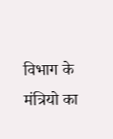विभाग के मंत्रियो का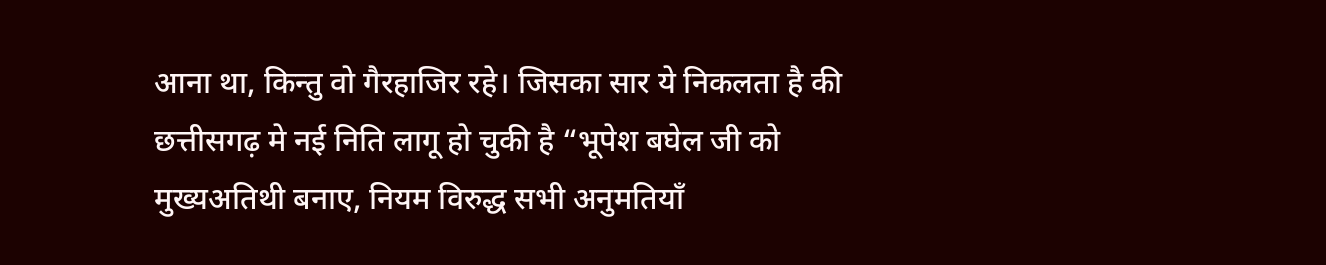आना था, किन्तु वो गैरहाजिर रहे। जिसका सार ये निकलता है की छत्तीसगढ़ मे नई निति लागू हो चुकी है “भूपेश बघेल जी को मुख्यअतिथी बनाए, नियम विरुद्ध सभी अनुमतियाँ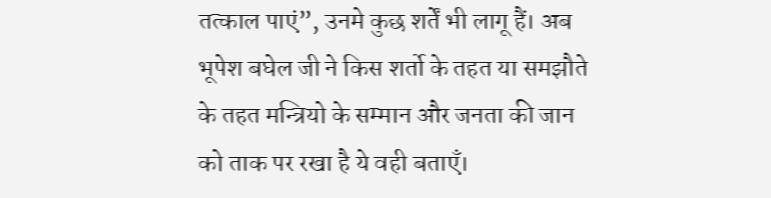तत्काल पाएं”, उनमे कुछ शर्तें भी लागू हैं। अब भूपेश बघेल जी ने किस शर्तो के तहत या समझौते के तहत मन्त्रियो के सम्मान और जनता की जान को ताक पर रखा है ये वही बताएँ।